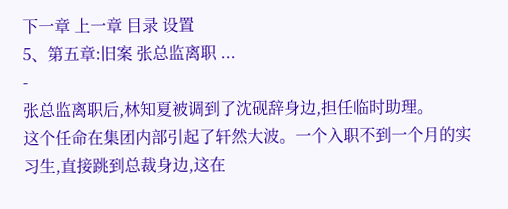下一章 上一章 目录 设置
5、第五章:旧案 张总监离职 ...
-
张总监离职后,林知夏被调到了沈砚辞身边,担任临时助理。
这个任命在集团内部引起了轩然大波。一个入职不到一个月的实习生,直接跳到总裁身边,这在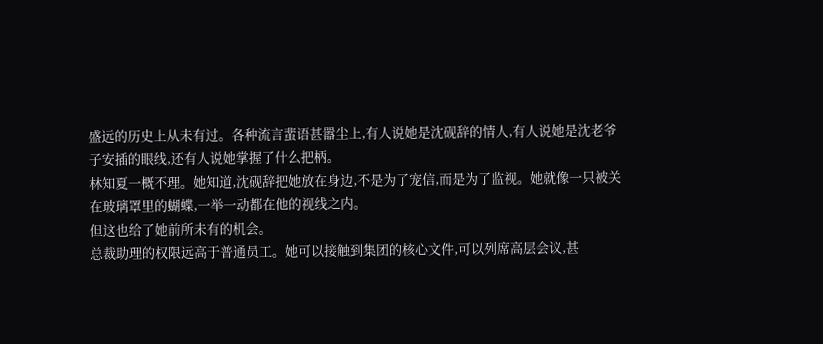盛远的历史上从未有过。各种流言蜚语甚嚣尘上,有人说她是沈砚辞的情人,有人说她是沈老爷子安插的眼线,还有人说她掌握了什么把柄。
林知夏一概不理。她知道,沈砚辞把她放在身边,不是为了宠信,而是为了监视。她就像一只被关在玻璃罩里的蝴蝶,一举一动都在他的视线之内。
但这也给了她前所未有的机会。
总裁助理的权限远高于普通员工。她可以接触到集团的核心文件,可以列席高层会议,甚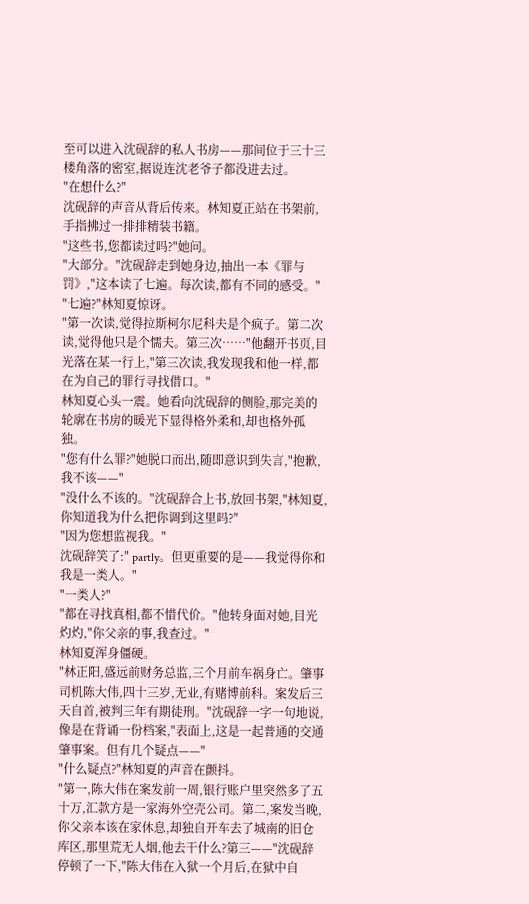至可以进入沈砚辞的私人书房——那间位于三十三楼角落的密室,据说连沈老爷子都没进去过。
"在想什么?"
沈砚辞的声音从背后传来。林知夏正站在书架前,手指拂过一排排精装书籍。
"这些书,您都读过吗?"她问。
"大部分。"沈砚辞走到她身边,抽出一本《罪与罚》,"这本读了七遍。每次读,都有不同的感受。"
"七遍?"林知夏惊讶。
"第一次读,觉得拉斯柯尔尼科夫是个疯子。第二次读,觉得他只是个懦夫。第三次……"他翻开书页,目光落在某一行上,"第三次读,我发现我和他一样,都在为自己的罪行寻找借口。"
林知夏心头一震。她看向沈砚辞的侧脸,那完美的轮廓在书房的暖光下显得格外柔和,却也格外孤独。
"您有什么罪?"她脱口而出,随即意识到失言,"抱歉,我不该——"
"没什么不该的。"沈砚辞合上书,放回书架,"林知夏,你知道我为什么把你调到这里吗?"
"因为您想监视我。"
沈砚辞笑了:" partly。但更重要的是——我觉得你和我是一类人。"
"一类人?"
"都在寻找真相,都不惜代价。"他转身面对她,目光灼灼,"你父亲的事,我查过。"
林知夏浑身僵硬。
"林正阳,盛远前财务总监,三个月前车祸身亡。肇事司机陈大伟,四十三岁,无业,有赌博前科。案发后三天自首,被判三年有期徒刑。"沈砚辞一字一句地说,像是在背诵一份档案,"表面上,这是一起普通的交通肇事案。但有几个疑点——"
"什么疑点?"林知夏的声音在颤抖。
"第一,陈大伟在案发前一周,银行账户里突然多了五十万,汇款方是一家海外空壳公司。第二,案发当晚,你父亲本该在家休息,却独自开车去了城南的旧仓库区,那里荒无人烟,他去干什么?第三——"沈砚辞停顿了一下,"陈大伟在入狱一个月后,在狱中自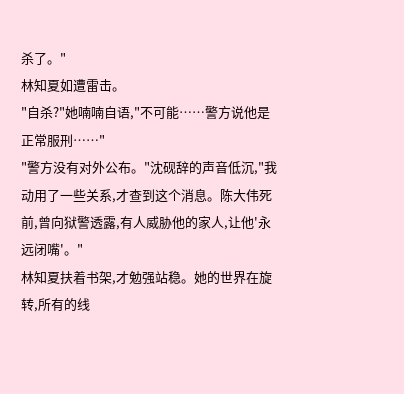杀了。"
林知夏如遭雷击。
"自杀?"她喃喃自语,"不可能……警方说他是正常服刑……"
"警方没有对外公布。"沈砚辞的声音低沉,"我动用了一些关系,才查到这个消息。陈大伟死前,曾向狱警透露,有人威胁他的家人,让他'永远闭嘴'。"
林知夏扶着书架,才勉强站稳。她的世界在旋转,所有的线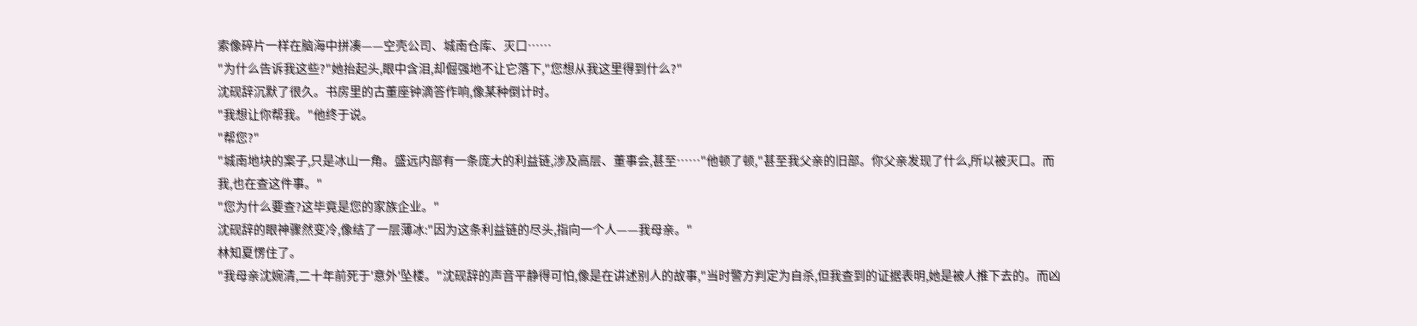索像碎片一样在脑海中拼凑——空壳公司、城南仓库、灭口……
"为什么告诉我这些?"她抬起头,眼中含泪,却倔强地不让它落下,"您想从我这里得到什么?"
沈砚辞沉默了很久。书房里的古董座钟滴答作响,像某种倒计时。
"我想让你帮我。"他终于说。
"帮您?"
"城南地块的案子,只是冰山一角。盛远内部有一条庞大的利益链,涉及高层、董事会,甚至……"他顿了顿,"甚至我父亲的旧部。你父亲发现了什么,所以被灭口。而我,也在查这件事。"
"您为什么要查?这毕竟是您的家族企业。"
沈砚辞的眼神骤然变冷,像结了一层薄冰:"因为这条利益链的尽头,指向一个人——我母亲。"
林知夏愣住了。
"我母亲沈婉清,二十年前死于'意外'坠楼。"沈砚辞的声音平静得可怕,像是在讲述别人的故事,"当时警方判定为自杀,但我查到的证据表明,她是被人推下去的。而凶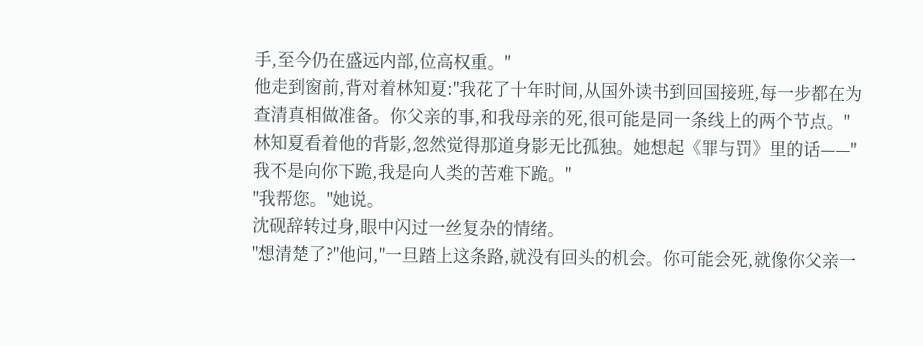手,至今仍在盛远内部,位高权重。"
他走到窗前,背对着林知夏:"我花了十年时间,从国外读书到回国接班,每一步都在为查清真相做准备。你父亲的事,和我母亲的死,很可能是同一条线上的两个节点。"
林知夏看着他的背影,忽然觉得那道身影无比孤独。她想起《罪与罚》里的话——"我不是向你下跪,我是向人类的苦难下跪。"
"我帮您。"她说。
沈砚辞转过身,眼中闪过一丝复杂的情绪。
"想清楚了?"他问,"一旦踏上这条路,就没有回头的机会。你可能会死,就像你父亲一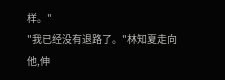样。"
"我已经没有退路了。"林知夏走向他,伸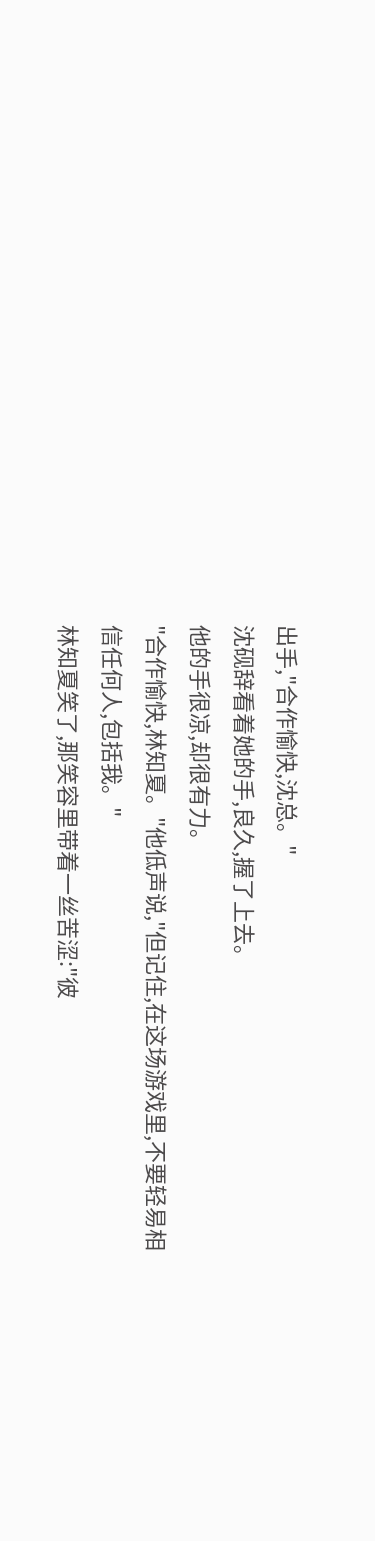出手,"合作愉快,沈总。"
沈砚辞看着她的手,良久,握了上去。
他的手很凉,却很有力。
"合作愉快,林知夏。"他低声说,"但记住,在这场游戏里,不要轻易相信任何人,包括我。"
林知夏笑了,那笑容里带着一丝苦涩:"彼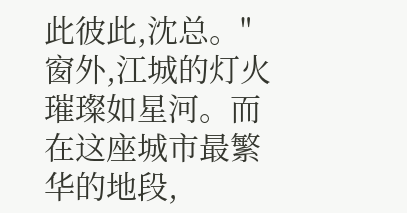此彼此,沈总。"
窗外,江城的灯火璀璨如星河。而在这座城市最繁华的地段,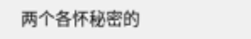两个各怀秘密的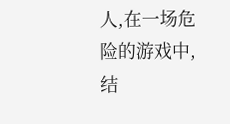人,在一场危险的游戏中,结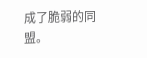成了脆弱的同盟。